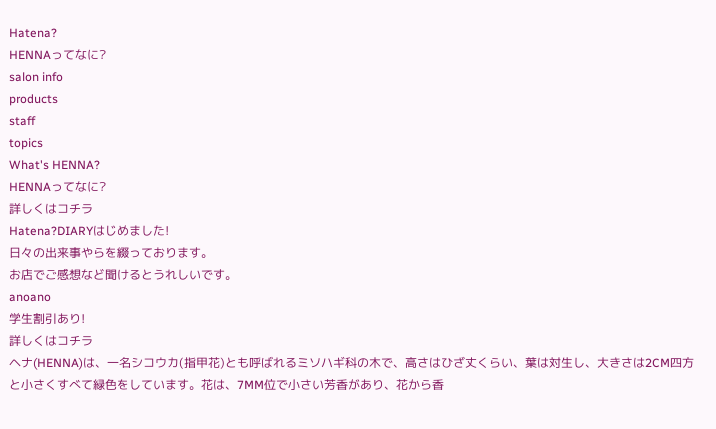Hatena?
HENNAってなに?
salon info
products
staff
topics
What's HENNA?
HENNAってなに?
詳しくはコチラ
Hatena?DIARYはじめました!
日々の出来事やらを綴っております。
お店でご感想など聞けるとうれしいです。
anoano
学生割引あり!
詳しくはコチラ
ヘナ(HENNA)は、一名シコウカ(指甲花)とも呼ばれるミソハギ科の木で、高さはひざ丈くらい、葉は対生し、大きさは2CM四方と小さくすべて緑色をしています。花は、7MM位で小さい芳香があり、花から香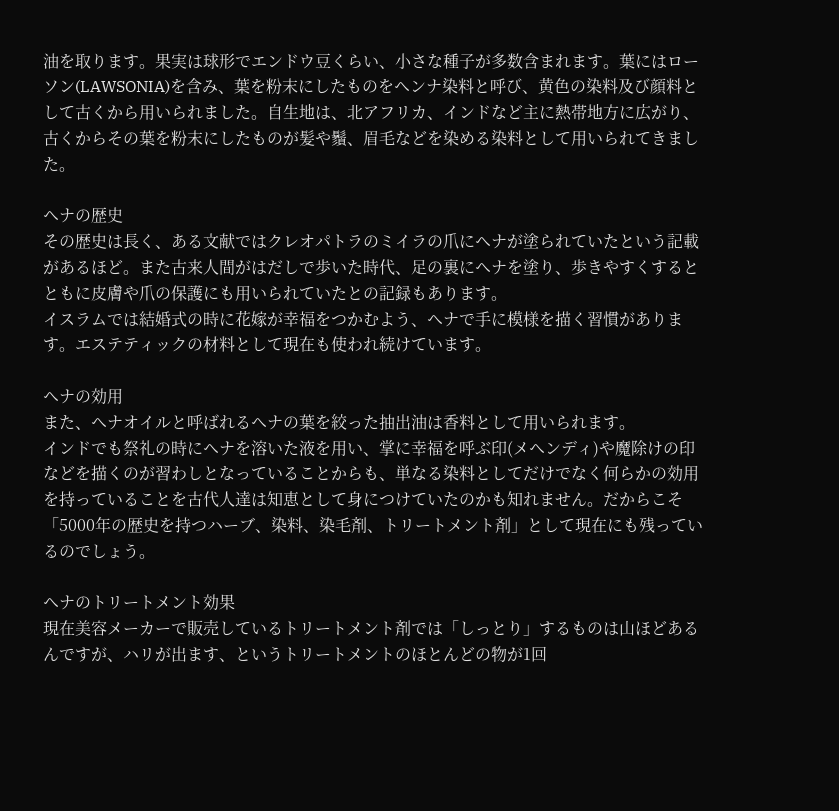油を取ります。果実は球形でエンドウ豆くらい、小さな種子が多数含まれます。葉にはローソン(LAWSONIA)を含み、葉を粉末にしたものをヘンナ染料と呼び、黄色の染料及び顔料として古くから用いられました。自生地は、北アフリカ、インドなど主に熱帯地方に広がり、古くからその葉を粉末にしたものが髪や鬚、眉毛などを染める染料として用いられてきました。

ヘナの歴史
その歴史は長く、ある文献ではクレオパトラのミイラの爪にヘナが塗られていたという記載があるほど。また古来人間がはだしで歩いた時代、足の裏にヘナを塗り、歩きやすくするとともに皮膚や爪の保護にも用いられていたとの記録もあります。
イスラムでは結婚式の時に花嫁が幸福をつかむよう、ヘナで手に模様を描く習慣があります。エステティックの材料として現在も使われ続けています。

ヘナの効用
また、ヘナオイルと呼ばれるヘナの葉を絞った抽出油は香料として用いられます。
インドでも祭礼の時にヘナを溶いた液を用い、掌に幸福を呼ぶ印(メヘンディ)や魔除けの印などを描くのが習わしとなっていることからも、単なる染料としてだけでなく何らかの効用を持っていることを古代人達は知恵として身につけていたのかも知れません。だからこそ「5000年の歴史を持つハーブ、染料、染毛剤、トリートメント剤」として現在にも残っているのでしょう。

ヘナのトリートメント効果
現在美容メーカーで販売しているトリートメント剤では「しっとり」するものは山ほどあるんですが、ハリが出ます、というトリートメントのほとんどの物が1回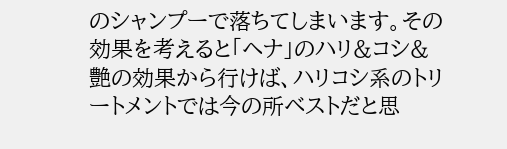のシャンプーで落ちてしまいます。その効果を考えると「ヘナ」のハリ&コシ&艶の効果から行けば、ハリコシ系のトリートメントでは今の所ベストだと思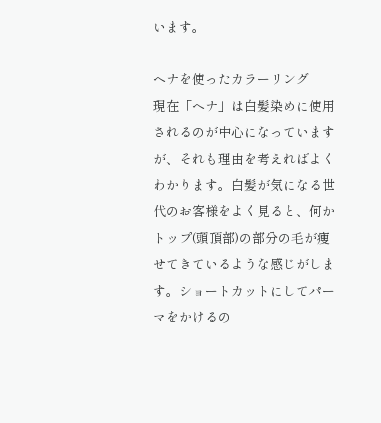います。

ヘナを使ったカラーリング
現在「ヘナ」は白髪染めに使用されるのが中心になっていますが、それも理由を考えればよくわかります。白髪が気になる世代のお客様をよく見ると、何かトップ(頭頂部)の部分の毛が痩せてきているような感じがします。ショートカットにしてパーマをかけるの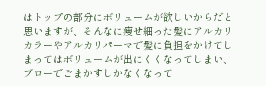はトップの部分にボリュームが欲しいからだと思いますが、そんなに痩せ細った髪にアルカリカラーやアルカリパーマで髪に負担をかけてしまってはボリュームが出にくくなってしまい、ブローでごまかすしかなくなって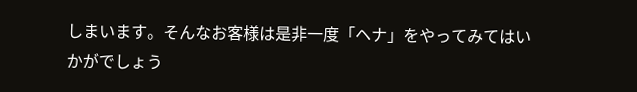しまいます。そんなお客様は是非一度「ヘナ」をやってみてはいかがでしょう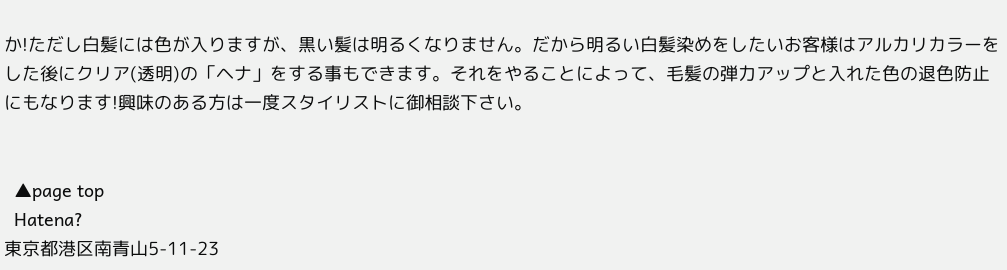か!ただし白髪には色が入りますが、黒い髪は明るくなりません。だから明るい白髪染めをしたいお客様はアルカリカラーをした後にクリア(透明)の「ヘナ」をする事もできます。それをやることによって、毛髪の弾力アップと入れた色の退色防止にもなります!興味のある方は一度スタイリストに御相談下さい。


  ▲page top
  Hatena?
東京都港区南青山5-11-23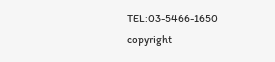TEL:03-5466-1650
copyright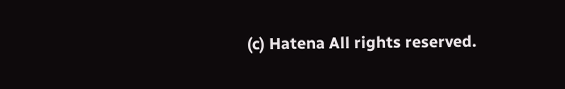(c) Hatena All rights reserved.